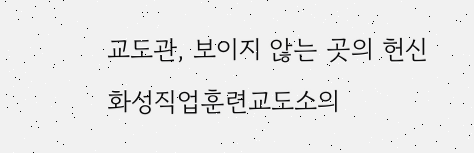교도관, 보이지 않는 곳의 헌신화성직업훈련교도소의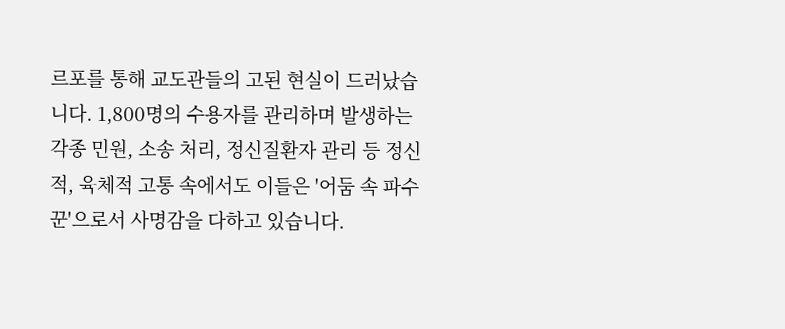르포를 통해 교도관들의 고된 현실이 드러났습니다. 1,800명의 수용자를 관리하며 발생하는 각종 민원, 소송 처리, 정신질환자 관리 등 정신적, 육체적 고통 속에서도 이들은 '어둠 속 파수꾼'으로서 사명감을 다하고 있습니다.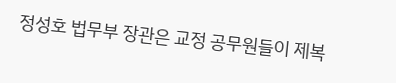정성호 법무부 장관은 교정 공무원들이 제복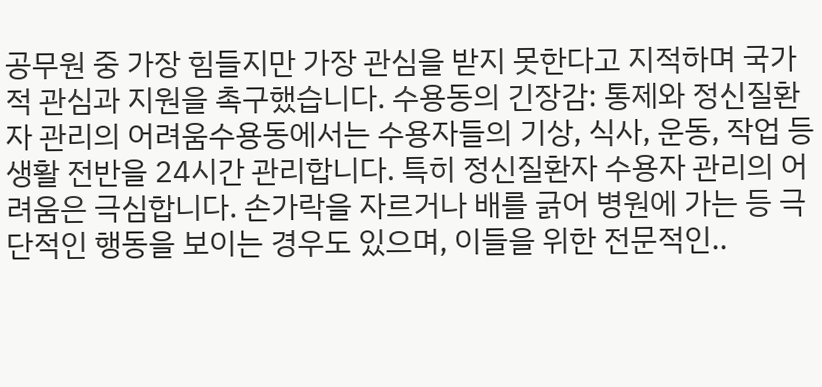공무원 중 가장 힘들지만 가장 관심을 받지 못한다고 지적하며 국가적 관심과 지원을 촉구했습니다. 수용동의 긴장감: 통제와 정신질환자 관리의 어려움수용동에서는 수용자들의 기상, 식사, 운동, 작업 등 생활 전반을 24시간 관리합니다. 특히 정신질환자 수용자 관리의 어려움은 극심합니다. 손가락을 자르거나 배를 긁어 병원에 가는 등 극단적인 행동을 보이는 경우도 있으며, 이들을 위한 전문적인..